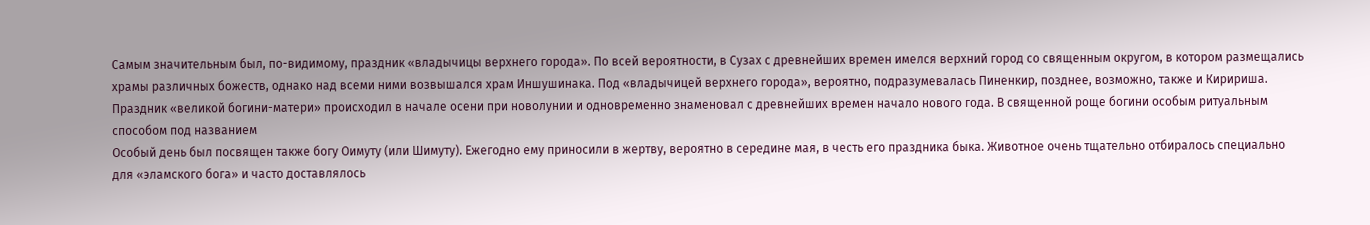Самым значительным был, по-видимому, праздник «владычицы верхнего города». По всей вероятности, в Сузах с древнейших времен имелся верхний город со священным округом, в котором размещались храмы различных божеств, однако над всеми ними возвышался храм Иншушинака. Под «владычицей верхнего города», вероятно, подразумевалась Пиненкир, позднее, возможно, также и Киририша. Праздник «великой богини-матери» происходил в начале осени при новолунии и одновременно знаменовал с древнейших времен начало нового года. В священной роще богини особым ритуальным способом под названием
Особый день был посвящен также богу Оимуту (или Шимуту). Ежегодно ему приносили в жертву, вероятно в середине мая, в честь его праздника быка. Животное очень тщательно отбиралось специально для «эламского бога» и часто доставлялось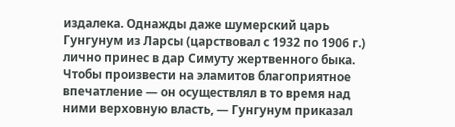издалека. Однажды даже шумерский царь Гунгунум из Ларсы (царствовал с 1932 по 1906 г.) лично принес в дар Симуту жертвенного быка. Чтобы произвести на эламитов благоприятное впечатление — он осуществлял в то время над ними верховную власть, — Гунгунум приказал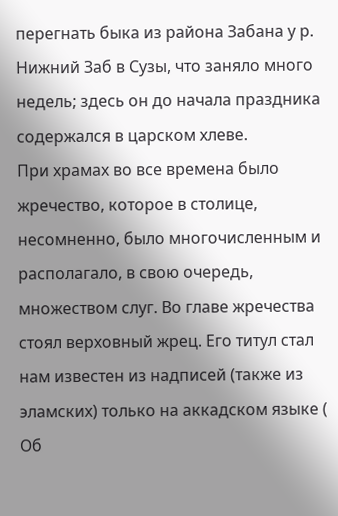перегнать быка из района Забана у р. Нижний Заб в Сузы, что заняло много недель; здесь он до начала праздника содержался в царском хлеве.
При храмах во все времена было жречество, которое в столице, несомненно, было многочисленным и располагало, в свою очередь, множеством слуг. Во главе жречества стоял верховный жрец. Его титул стал нам известен из надписей (также из эламских) только на аккадском языке (
Об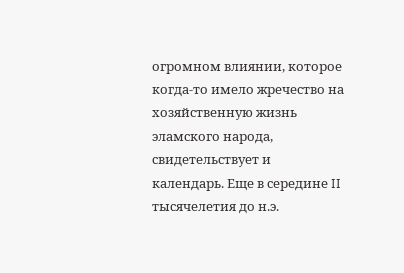огромном влиянии, которое когда-то имело жречество на хозяйственную жизнь эламского народа, свидетельствует и календарь. Еще в середине II тысячелетия до н.э.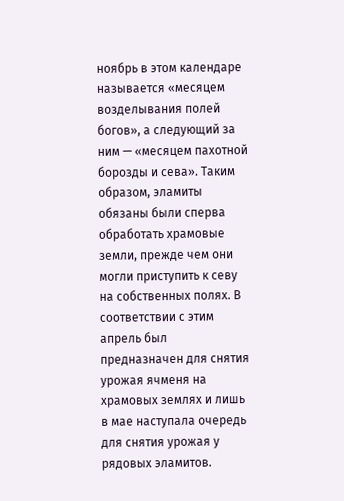ноябрь в этом календаре называется «месяцем возделывания полей богов», а следующий за ним — «месяцем пахотной борозды и сева». Таким образом, эламиты обязаны были сперва обработать храмовые земли, прежде чем они могли приступить к севу на собственных полях. В соответствии с этим апрель был предназначен для снятия урожая ячменя на храмовых землях и лишь в мае наступала очередь для снятия урожая у рядовых эламитов.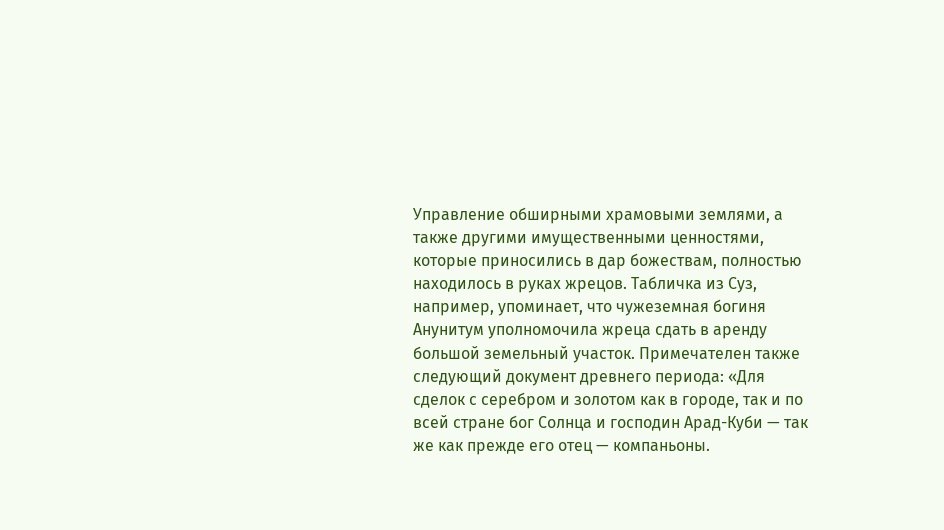Управление обширными храмовыми землями, а также другими имущественными ценностями, которые приносились в дар божествам, полностью находилось в руках жрецов. Табличка из Суз, например, упоминает, что чужеземная богиня Анунитум уполномочила жреца сдать в аренду большой земельный участок. Примечателен также следующий документ древнего периода: «Для сделок с серебром и золотом как в городе, так и по всей стране бог Солнца и господин Арад-Куби — так же как прежде его отец — компаньоны.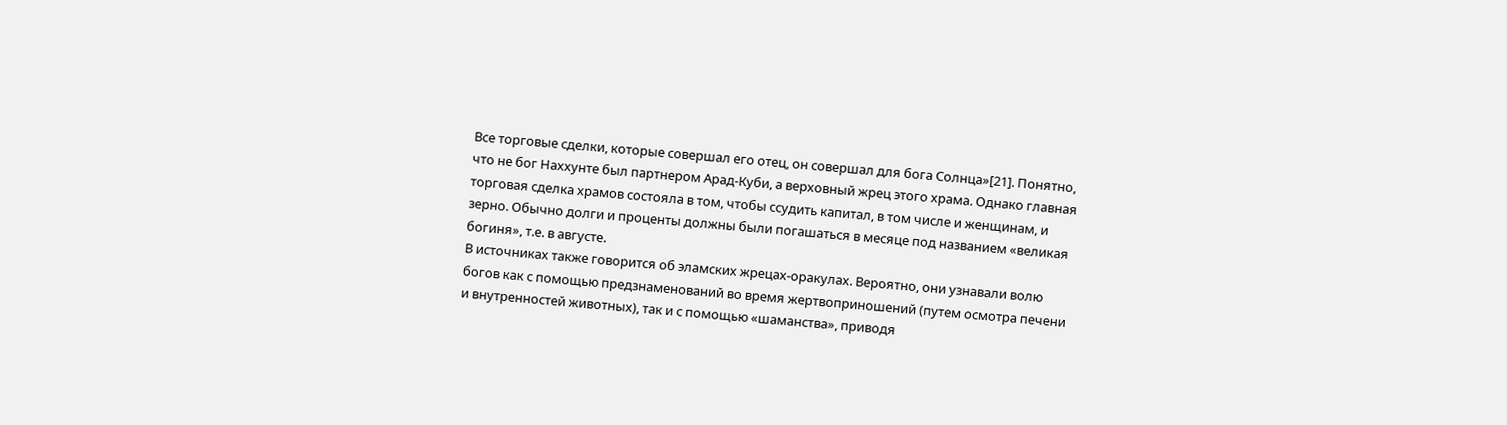Все торговые сделки, которые совершал его отец, он совершал для бога Солнца»[21]. Понятно, что не бог Наххунте был партнером Арад-Куби, а верховный жрец этого храма. Однако главная торговая сделка храмов состояла в том, чтобы ссудить капитал, в том числе и женщинам, и зерно. Обычно долги и проценты должны были погашаться в месяце под названием «великая богиня», т.е. в августе.
В источниках также говорится об эламских жрецах-оракулах. Вероятно, они узнавали волю богов как с помощью предзнаменований во время жертвоприношений (путем осмотра печени и внутренностей животных), так и с помощью «шаманства», приводя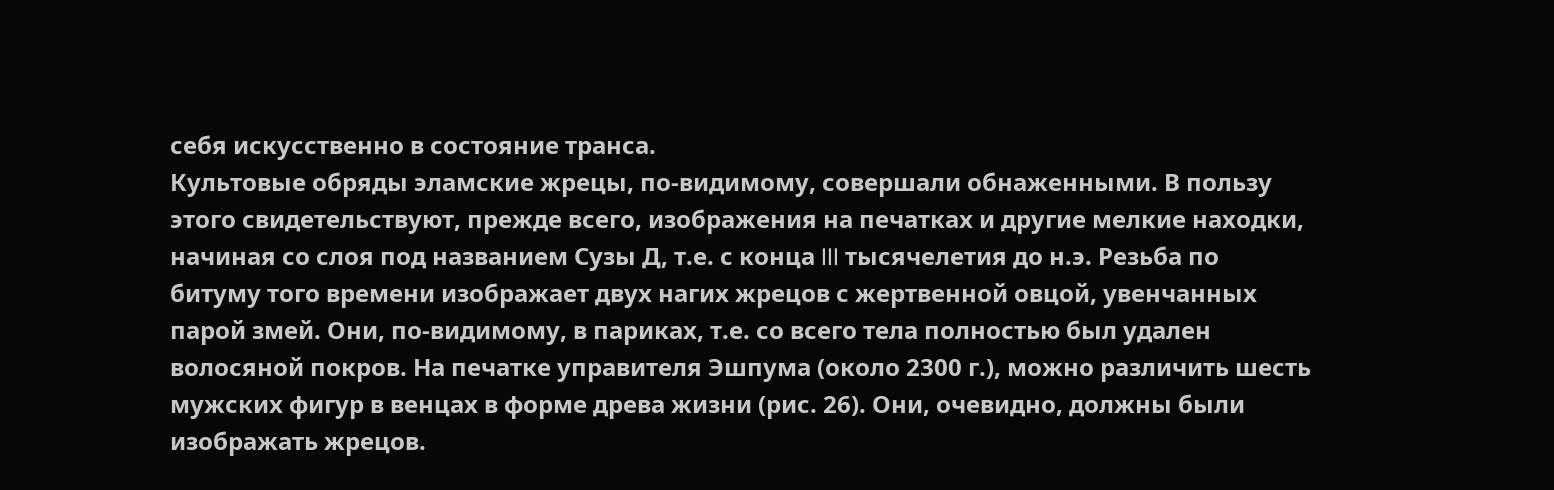себя искусственно в состояние транса.
Культовые обряды эламские жрецы, по-видимому, совершали обнаженными. В пользу этого свидетельствуют, прежде всего, изображения на печатках и другие мелкие находки, начиная со слоя под названием Сузы Д, т.е. с конца III тысячелетия до н.э. Резьба по битуму того времени изображает двух нагих жрецов с жертвенной овцой, увенчанных парой змей. Они, по-видимому, в париках, т.е. со всего тела полностью был удален волосяной покров. На печатке управителя Эшпума (около 2300 г.), можно различить шесть мужских фигур в венцах в форме древа жизни (рис. 26). Они, очевидно, должны были изображать жрецов.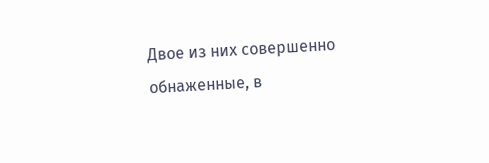Двое из них совершенно обнаженные, в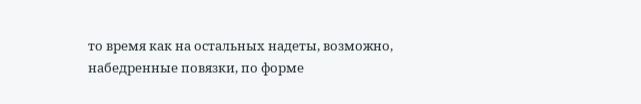то время как на остальных надеты, возможно, набедренные повязки, по форме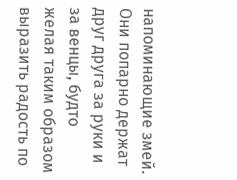напоминающие змей. Они попарно держат друг друга за руки и за венцы, будто желая таким образом выразить радость по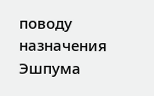поводу назначения Эшпума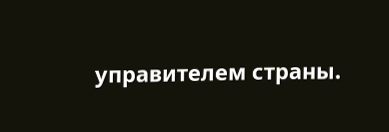управителем страны.